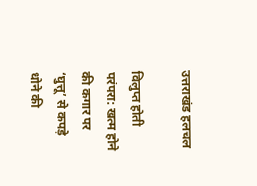उत्तराखंड हलचल

विलुप्त होती परंपरा: खत्म होने की कगार पर ‘घुत्तू’ से कपड़े धोने की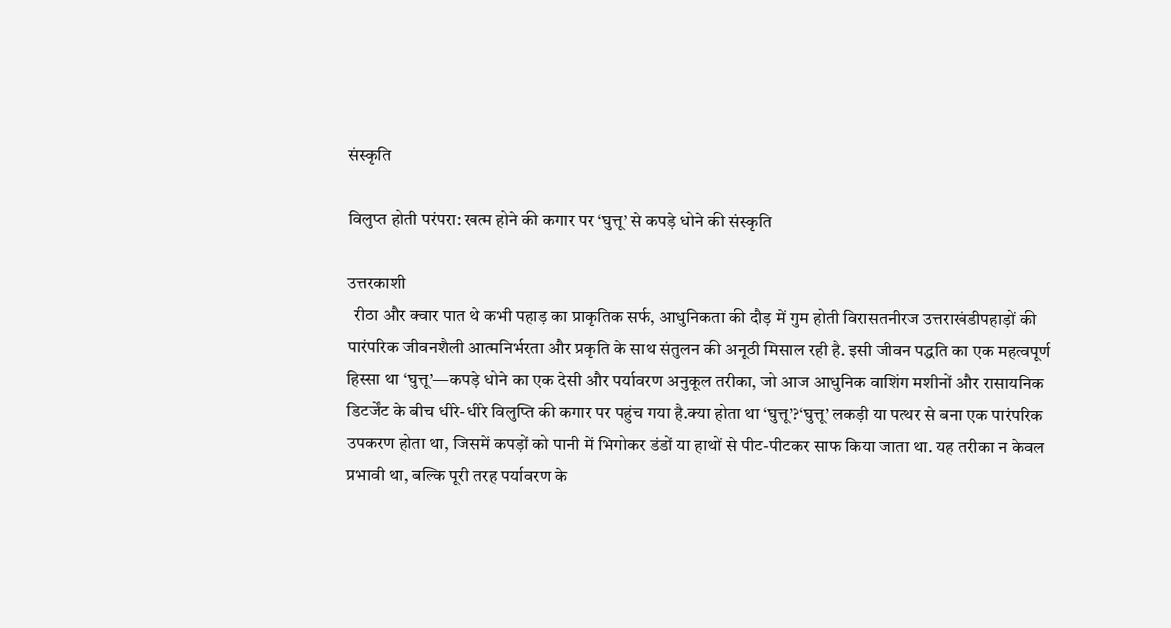संस्कृति

विलुप्त होती परंपरा: खत्म होने की कगार पर ‘घुत्तू’ से कपड़े धोने की संस्कृति

उत्तरकाशी
  रीठा और क्वार पात थे कभी पहाड़ का प्राकृतिक सर्फ, आधुनिकता की दौड़ में गुम होती विरासतनीरज उत्तराखंडीपहाड़ों की पारंपरिक जीवनशैली आत्मनिर्भरता और प्रकृति के साथ संतुलन की अनूठी मिसाल रही है. इसी जीवन पद्धति का एक महत्वपूर्ण हिस्सा था ‘घुत्तू’—कपड़े धोने का एक देसी और पर्यावरण अनुकूल तरीका, जो आज आधुनिक वाशिंग मशीनों और रासायनिक डिटर्जेंट के बीच धीरे-धीरे विलुप्ति की कगार पर पहुंच गया है.क्या होता था ‘घुत्तू’?‘घुत्तू’ लकड़ी या पत्थर से बना एक पारंपरिक उपकरण होता था, जिसमें कपड़ों को पानी में भिगोकर डंडों या हाथों से पीट-पीटकर साफ किया जाता था. यह तरीका न केवल प्रभावी था, बल्कि पूरी तरह पर्यावरण के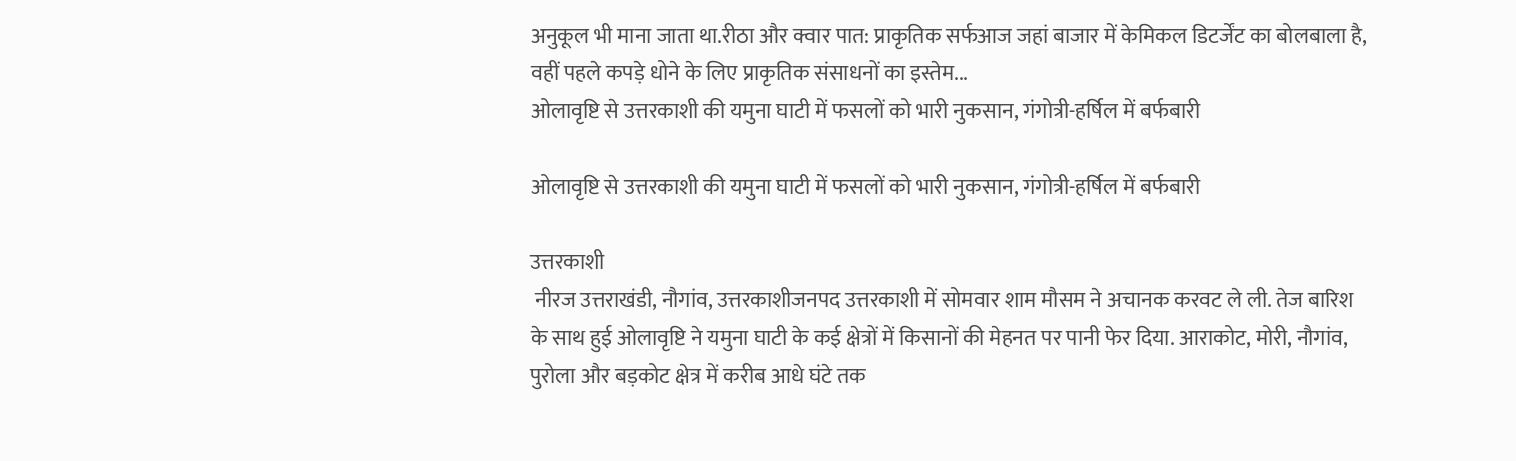अनुकूल भी माना जाता था.रीठा और क्वार पात: प्राकृतिक सर्फआज जहां बाजार में केमिकल डिटर्जेंट का बोलबाला है, वहीं पहले कपड़े धोने के लिए प्राकृतिक संसाधनों का इस्तेम...
ओलावृष्टि से उत्तरकाशी की यमुना घाटी में फसलों को भारी नुकसान, गंगोत्री-हर्षिल में बर्फबारी

ओलावृष्टि से उत्तरकाशी की यमुना घाटी में फसलों को भारी नुकसान, गंगोत्री-हर्षिल में बर्फबारी

उत्तरकाशी
 नीरज उत्तराखंडी, नौगांव, उत्तरकाशीजनपद उत्तरकाशी में सोमवार शाम मौसम ने अचानक करवट ले ली. तेज बारिश के साथ हुई ओलावृष्टि ने यमुना घाटी के कई क्षेत्रों में किसानों की मेहनत पर पानी फेर दिया. आराकोट, मोरी, नौगांव, पुरोला और बड़कोट क्षेत्र में करीब आधे घंटे तक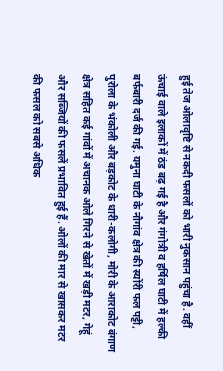हुई तेज ओलावृष्टि से नकदी फसलों को भारी नुकसान पहुंचा है. वहीं ऊंचाई वाले इलाकों में ठंड बढ़ गई है और गंगोत्री व हर्षिल घाटी में हल्की बर्फबारी दर्ज की गई. यमुना घाटी के नौगांव क्षेत्र की स्योंरी फल पट्टी, पुरोला के भंकोली और बड़कोट के धारी-कलोगी, मोरी के आराकोट बंगाण क्षेत्र सहित कई गांवों में अचानक ओले गिरने से खेतों में खड़ी मटर, गेहूं और सब्जियों की फसलें प्रभावित हुई हैं. ओलों की मार से खासकर मटर की फसल को सबसे अधिक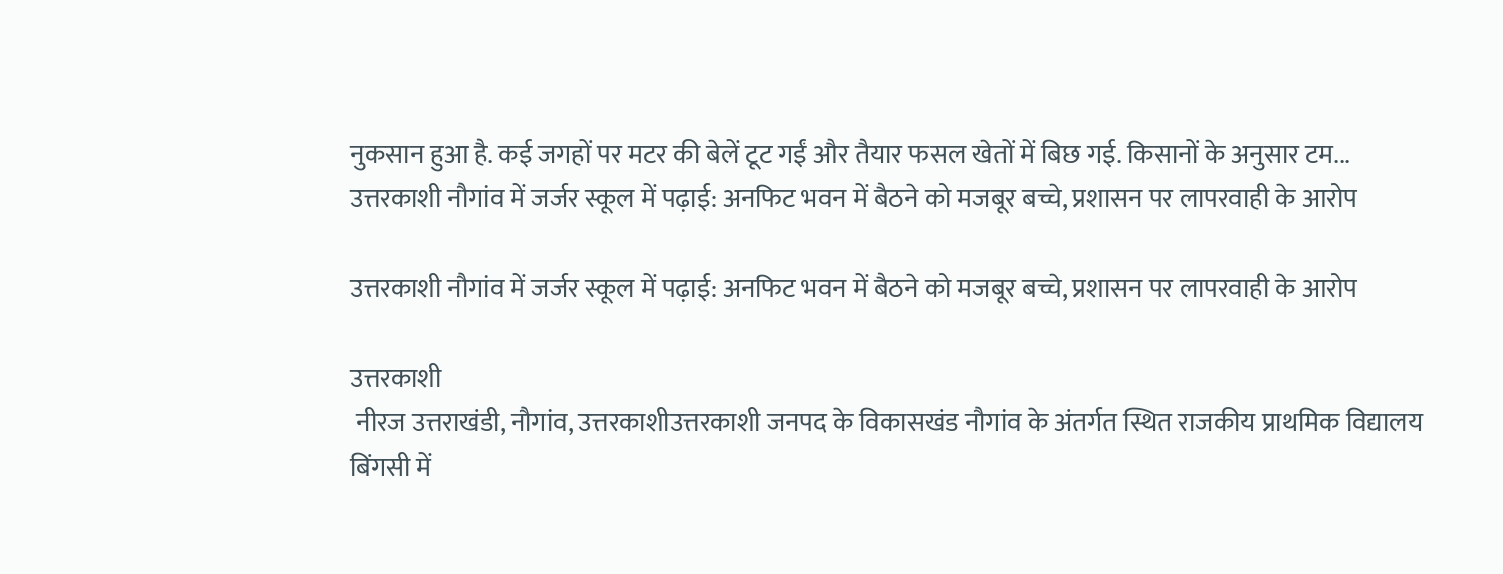नुकसान हुआ है. कई जगहों पर मटर की बेलें टूट गईं और तैयार फसल खेतों में बिछ गई. किसानों के अनुसार टम...
उत्तरकाशी नौगांव में जर्जर स्कूल में पढ़ाई: अनफिट भवन में बैठने को मजबूर बच्चे, प्रशासन पर लापरवाही के आरोप

उत्तरकाशी नौगांव में जर्जर स्कूल में पढ़ाई: अनफिट भवन में बैठने को मजबूर बच्चे, प्रशासन पर लापरवाही के आरोप

उत्तरकाशी
 नीरज उत्तराखंडी, नौगांव, उत्तरकाशीउत्तरकाशी जनपद के विकासखंड नौगांव के अंतर्गत स्थित राजकीय प्राथमिक विद्यालय बिंगसी में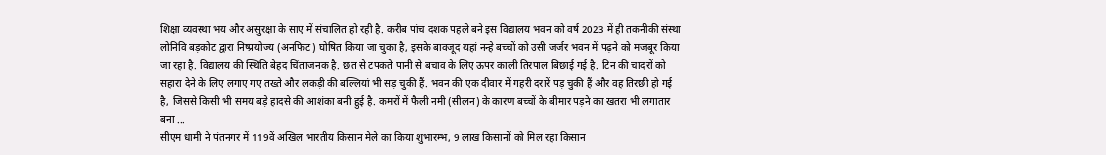शिक्षा व्यवस्था भय और असुरक्षा के साए में संचालित हो रही है. करीब पांच दशक पहले बने इस विद्यालय भवन को वर्ष 2023 में ही तकनीकी संस्था लोनिवि बड़कोट द्वारा निष्प्रयोज्य (अनफिट) घोषित किया जा चुका है, इसके बावजूद यहां नन्हे बच्चों को उसी जर्जर भवन में पढ़ने को मजबूर किया जा रहा है. विद्यालय की स्थिति बेहद चिंताजनक है. छत से टपकते पानी से बचाव के लिए ऊपर काली तिरपाल बिछाई गई है. टिन की चादरों को सहारा देने के लिए लगाए गए तख्ते और लकड़ी की बल्लियां भी सड़ चुकी हैं. भवन की एक दीवार में गहरी दरारें पड़ चुकी हैं और वह तिरछी हो गई है, जिससे किसी भी समय बड़े हादसे की आशंका बनी हुई है. कमरों में फैली नमी (सीलन) के कारण बच्चों के बीमार पड़ने का खतरा भी लगातार बना ...
सीएम धामी ने पंतनगर में 119वें अखिल भारतीय किसान मेले का किया शुभारम्भ, 9 लाख किसानों को मिल रहा किसान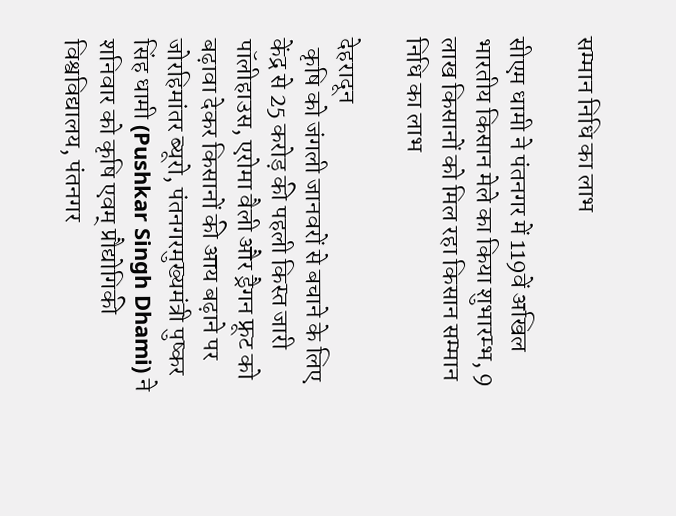सम्मान निधि का लाभ

सीएम धामी ने पंतनगर में 119वें अखिल भारतीय किसान मेले का किया शुभारम्भ, 9 लाख किसानों को मिल रहा किसान सम्मान निधि का लाभ

देहरादून
  कृषि को जंगली जानवरों से बचाने के लिए केंद्र से 25 करोड़ की पहली किस्त जारी पॉलीहाउस, एरोमा वैली और ड्रैगन फ्रूट को बढ़ावा देकर किसानों की आय बढ़ाने पर जोरहिमांतर ब्यूरो, पंतनगरमुख्यमंत्री पुष्कर सिंह धामी (Pushkar Singh Dhami) ने शनिवार को कृषि एवम् प्रौद्योगिकी विश्वविद्यालय, पंतनगर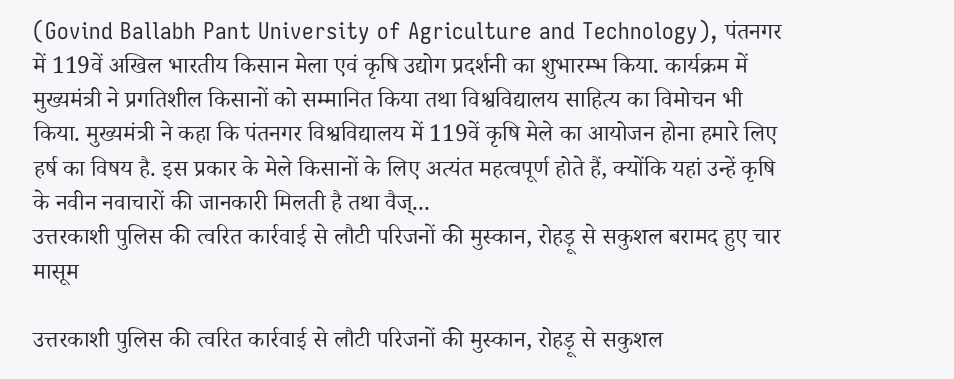(Govind Ballabh Pant University of Agriculture and Technology), पंतनगर में 119वें अखिल भारतीय किसान मेला एवं कृषि उद्योग प्रदर्शनी का शुभारम्भ किया. कार्यक्रम में मुख्यमंत्री ने प्रगतिशील किसानों को सम्मानित किया तथा विश्वविद्यालय साहित्य का विमोचन भी किया. मुख्यमंत्री ने कहा कि पंतनगर विश्वविद्यालय में 119वें कृषि मेले का आयोजन होना हमारे लिए हर्ष का विषय है. इस प्रकार के मेले किसानों के लिए अत्यंत महत्वपूर्ण होते हैं, क्योंकि यहां उन्हें कृषि के नवीन नवाचारों की जानकारी मिलती है तथा वैज्...
उत्तरकाशी पुलिस की त्वरित कार्रवाई से लौटी परिजनों की मुस्कान, रोहड़ू से सकुशल बरामद हुए चार मासूम

उत्तरकाशी पुलिस की त्वरित कार्रवाई से लौटी परिजनों की मुस्कान, रोहड़ू से सकुशल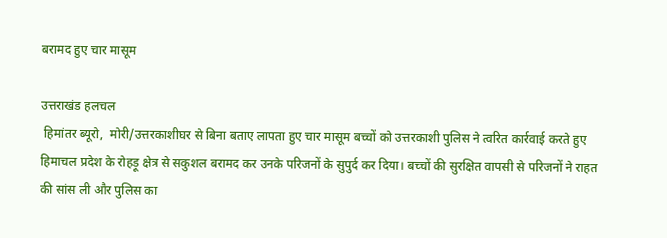बरामद हुए चार मासूम

उत्तराखंड हलचल
 हिमांतर ब्यूरो,  मोरी/उत्तरकाशीघर से बिना बताए लापता हुए चार मासूम बच्चों को उत्तरकाशी पुलिस ने त्वरित कार्रवाई करते हुए हिमाचल प्रदेश के रोहड़ू क्षेत्र से सकुशल बरामद कर उनके परिजनों के सुपुर्द कर दिया। बच्चों की सुरक्षित वापसी से परिजनों ने राहत की सांस ली और पुलिस का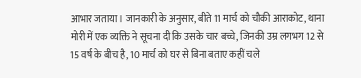आभार जताया। जानकारी के अनुसार, बीते 11 मार्च को चौकी आराकोट, थाना मोरी में एक व्यक्ति ने सूचना दी कि उसके चार बच्चे, जिनकी उम्र लगभग 12 से 15 वर्ष के बीच है, 10 मार्च को घर से बिना बताए कहीं चले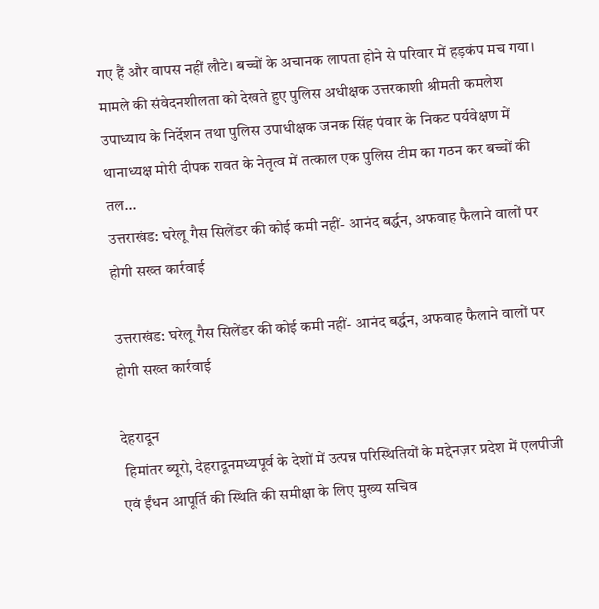गए हैं और वापस नहीं लौटे। बच्चों के अचानक लापता होने से परिवार में हड़कंप मच गया। मामले की संवेदनशीलता को देखते हुए पुलिस अधीक्षक उत्तरकाशी श्रीमती कमलेश उपाध्याय के निर्देशन तथा पुलिस उपाधीक्षक जनक सिंह पंवार के निकट पर्यवेक्षण में थानाध्यक्ष मोरी दीपक रावत के नेतृत्व में तत्काल एक पुलिस टीम का गठन कर बच्चों की तल...
उत्तराखंड: घरेलू गैस सिलेंडर की कोई कमी नहीं- आनंद बर्द्धन, अफवाह फैलाने वालों पर होगी सख्त कार्रवाई

उत्तराखंड: घरेलू गैस सिलेंडर की कोई कमी नहीं- आनंद बर्द्धन, अफवाह फैलाने वालों पर होगी सख्त कार्रवाई

देहरादून
 हिमांतर ब्यूरो, देहरादूनमध्यपूर्व के देशों में उत्पन्न परिस्थितियों के मद्देनज़र प्रदेश में एलपीजी एवं ईंधन आपूर्ति की स्थिति की समीक्षा के लिए मुख्य सचिव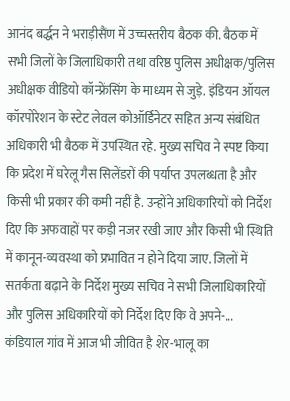आनंद बर्द्धन ने भराड़ीसैंण में उच्चस्तरीय बैठक की. बैठक में सभी जिलों के जिलाधिकारी तथा वरिष्ठ पुलिस अधीक्षक/पुलिस अधीक्षक वीडियो कॉन्फ्रेंसिंग के माध्यम से जुड़े. इंडियन ऑयल कॉरपोरेशन के स्टेट लेवल कोऑर्डिनेटर सहित अन्य संबंधित अधिकारी भी बैठक में उपस्थित रहे. मुख्य सचिव ने स्पष्ट किया कि प्रदेश में घरेलू गैस सिलेंडरों की पर्याप्त उपलब्धता है और किसी भी प्रकार की कमी नहीं है. उन्होंने अधिकारियों को निर्देश दिए कि अफवाहों पर कड़ी नजर रखी जाए और किसी भी स्थिति में कानून-व्यवस्था को प्रभावित न होने दिया जाए. जिलों में सतर्कता बढ़ाने के निर्देश मुख्य सचिव ने सभी जिलाधिकारियों और पुलिस अधिकारियों को निर्देश दिए कि वे अपने-...
कंडियाल गांव में आज भी जीवित है शेर-भालू का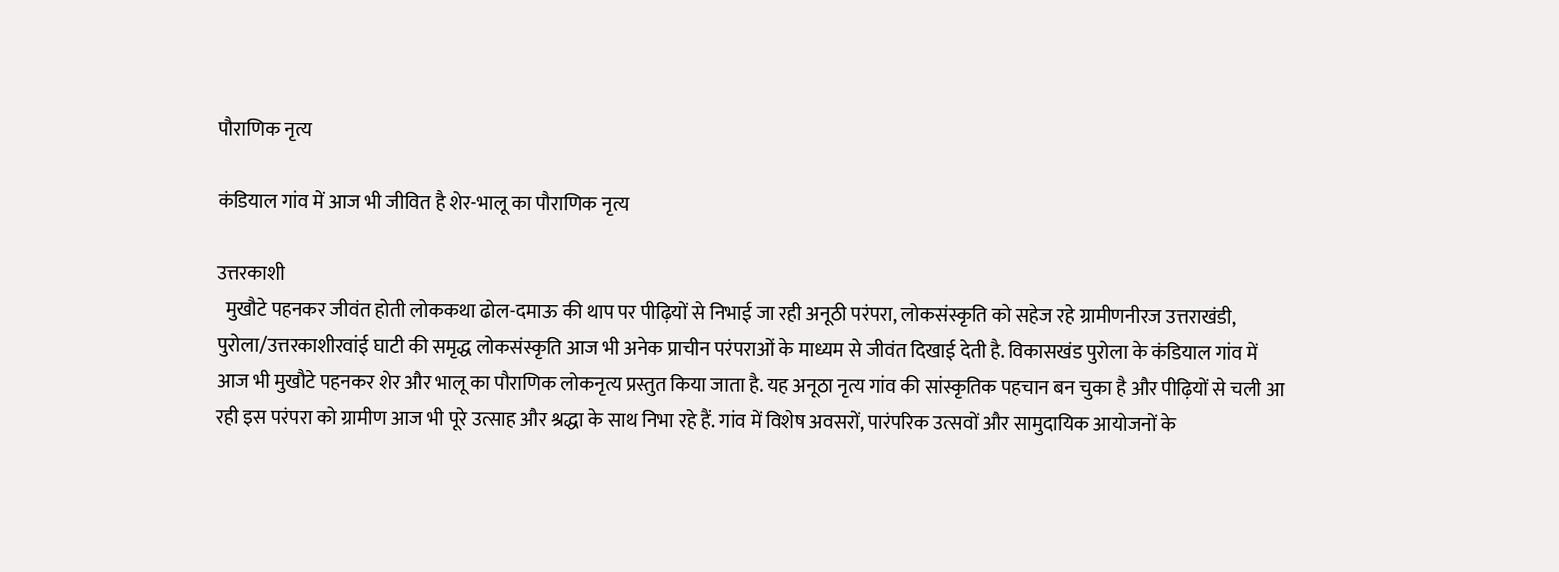पौराणिक नृत्य

कंडियाल गांव में आज भी जीवित है शेर-भालू का पौराणिक नृत्य

उत्तरकाशी
  मुखौटे पहनकर जीवंत होती लोककथा ढोल-दमाऊ की थाप पर पीढ़ियों से निभाई जा रही अनूठी परंपरा, लोकसंस्कृति को सहेज रहे ग्रामीणनीरज उत्तराखंडी, पुरोला/उत्तरकाशीरवांई घाटी की समृद्ध लोकसंस्कृति आज भी अनेक प्राचीन परंपराओं के माध्यम से जीवंत दिखाई देती है. विकासखंड पुरोला के कंडियाल गांव में आज भी मुखौटे पहनकर शेर और भालू का पौराणिक लोकनृत्य प्रस्तुत किया जाता है. यह अनूठा नृत्य गांव की सांस्कृतिक पहचान बन चुका है और पीढ़ियों से चली आ रही इस परंपरा को ग्रामीण आज भी पूरे उत्साह और श्रद्धा के साथ निभा रहे हैं. गांव में विशेष अवसरों, पारंपरिक उत्सवों और सामुदायिक आयोजनों के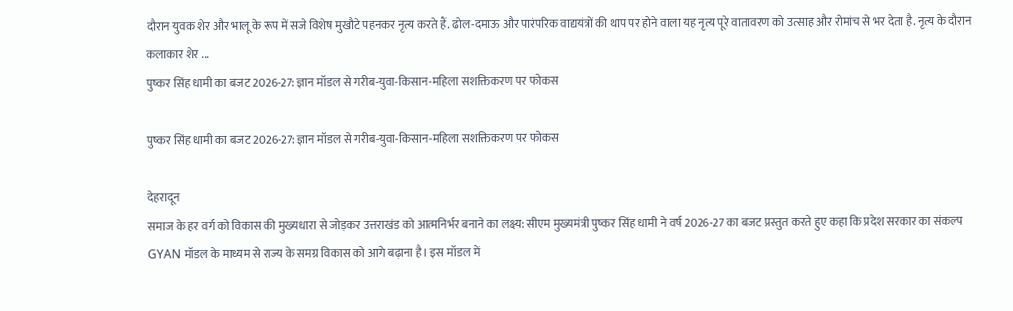दौरान युवक शेर और भालू के रूप में सजे विशेष मुखौटे पहनकर नृत्य करते हैं. ढोल-दमाऊ और पारंपरिक वाद्ययंत्रों की थाप पर होने वाला यह नृत्य पूरे वातावरण को उत्साह और रोमांच से भर देता है. नृत्य के दौरान कलाकार शेर ...
पुष्कर सिंह धामी का बजट 2026-27: ज्ञान मॉडल से गरीब-युवा-किसान-महिला सशक्तिकरण पर फोकस

पुष्कर सिंह धामी का बजट 2026-27: ज्ञान मॉडल से गरीब-युवा-किसान-महिला सशक्तिकरण पर फोकस

देहरादून
समाज के हर वर्ग को विकास की मुख्यधारा से जोड़कर उत्तराखंड को आत्मनिर्भर बनाने का लक्ष्य: सीएम मुख्यमंत्री पुष्कर सिंह धामी ने वर्ष 2026-27 का बजट प्रस्तुत करते हुए कहा कि प्रदेश सरकार का संकल्प GYAN मॉडल के माध्यम से राज्य के समग्र विकास को आगे बढ़ाना है। इस मॉडल में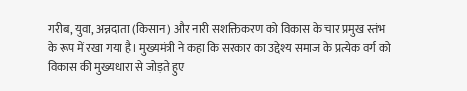गरीब, युवा, अन्नदाता (किसान) और नारी सशक्तिकरण को विकास के चार प्रमुख स्तंभ के रूप में रखा गया है। मुख्यमंत्री ने कहा कि सरकार का उद्देश्य समाज के प्रत्येक वर्ग को विकास की मुख्यधारा से जोड़ते हुए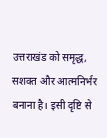उत्तराखंड को समृद्ध, सशक्त और आत्मनिर्भर बनाना है। इसी दृष्टि से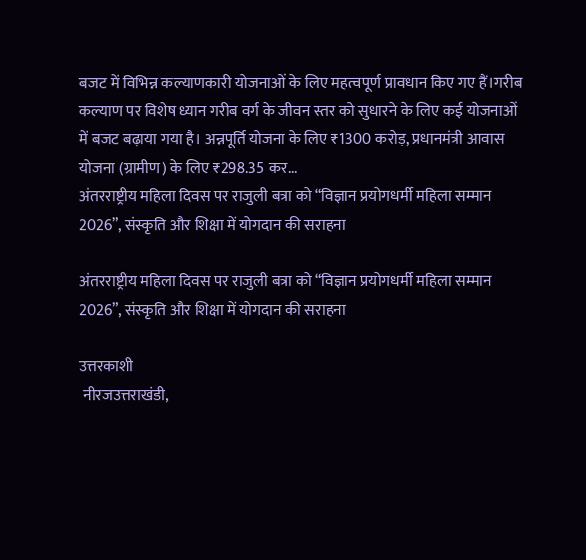बजट में विभिन्न कल्याणकारी योजनाओं के लिए महत्वपूर्ण प्रावधान किए गए हैं।गरीब कल्याण पर विशेष ध्यान गरीब वर्ग के जीवन स्तर को सुधारने के लिए कई योजनाओं में बजट बढ़ाया गया है। अन्नपूर्ति योजना के लिए ₹1300 करोड़, प्रधानमंत्री आवास योजना (ग्रामीण) के लिए ₹298.35 कर...
अंतरराष्ट्रीय महिला दिवस पर राजुली बत्रा को “विज्ञान प्रयोगधर्मी महिला सम्मान 2026”, संस्कृति और शिक्षा में योगदान की सराहना

अंतरराष्ट्रीय महिला दिवस पर राजुली बत्रा को “विज्ञान प्रयोगधर्मी महिला सम्मान 2026”, संस्कृति और शिक्षा में योगदान की सराहना

उत्तरकाशी
 नीरजउत्तराखंडी,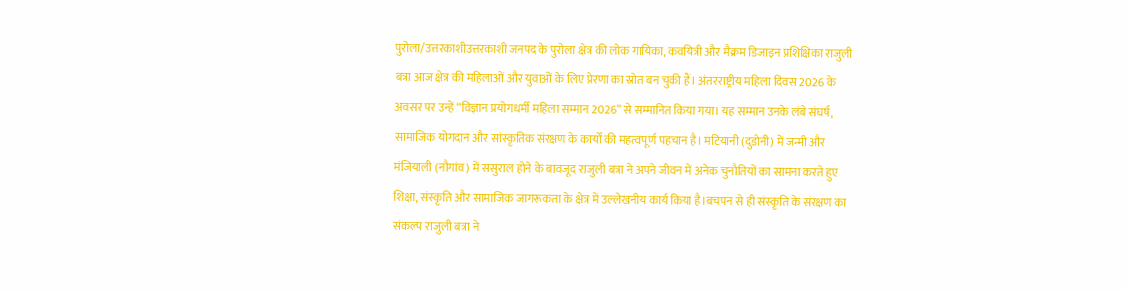पुरोला/उत्तरकाशीउत्तरकाशी जनपद के पुरोला क्षेत्र की लोक गायिका, कवयित्री और मैक्रम डिजाइन प्रशिक्षिका राजुली बत्रा आज क्षेत्र की महिलाओं और युवाओं के लिए प्रेरणा का स्रोत बन चुकी हैं। अंतरराष्ट्रीय महिला दिवस 2026 के अवसर पर उन्हें “विज्ञान प्रयोगधर्मी महिला सम्मान 2026” से सम्मानित किया गया। यह सम्मान उनके लंबे संघर्ष, सामाजिक योगदान और सांस्कृतिक संरक्षण के कार्यों की महत्वपूर्ण पहचान है। मटियानी (दुडोनी) में जन्मी और मंजियाली (नौगांव) में ससुराल होने के बावजूद राजुली बत्रा ने अपने जीवन में अनेक चुनौतियों का सामना करते हुए शिक्षा, संस्कृति और सामाजिक जागरूकता के क्षेत्र में उल्लेखनीय कार्य किया है।बचपन से ही संस्कृति के संरक्षण का संकल्प राजुली बत्रा ने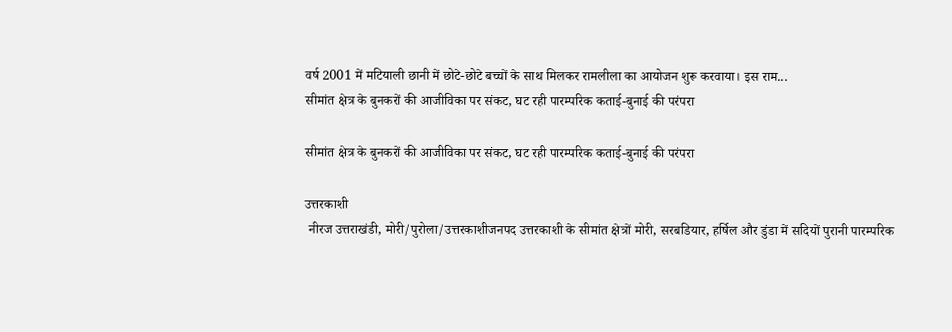वर्ष 2001 में मटियाली छानी में छोटे-छोटे बच्चों के साथ मिलकर रामलीला का आयोजन शुरू करवाया। इस राम...
सीमांत क्षेत्र के बुनकरों की आजीविका पर संकट, घट रही पारम्परिक कताई-बुनाई की परंपरा

सीमांत क्षेत्र के बुनकरों की आजीविका पर संकट, घट रही पारम्परिक कताई-बुनाई की परंपरा

उत्तरकाशी
 नीरज उत्तराखंडी, मोरी/पुरोला/उत्तरकाशीजनपद उत्तरकाशी के सीमांत क्षेत्रों मोरी, सरबडियार, हर्षिल और डुंडा में सदियों पुरानी पारम्परिक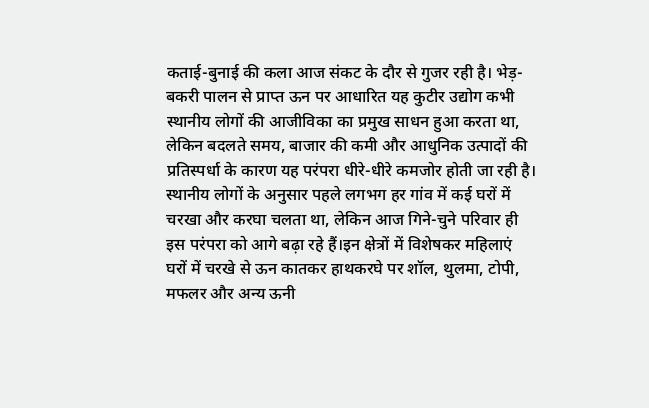कताई-बुनाई की कला आज संकट के दौर से गुजर रही है। भेड़-बकरी पालन से प्राप्त ऊन पर आधारित यह कुटीर उद्योग कभी स्थानीय लोगों की आजीविका का प्रमुख साधन हुआ करता था, लेकिन बदलते समय, बाजार की कमी और आधुनिक उत्पादों की प्रतिस्पर्धा के कारण यह परंपरा धीरे-धीरे कमजोर होती जा रही है। स्थानीय लोगों के अनुसार पहले लगभग हर गांव में कई घरों में चरखा और करघा चलता था, लेकिन आज गिने-चुने परिवार ही इस परंपरा को आगे बढ़ा रहे हैं।इन क्षेत्रों में विशेषकर महिलाएं घरों में चरखे से ऊन कातकर हाथकरघे पर शॉल, थुलमा, टोपी, मफलर और अन्य ऊनी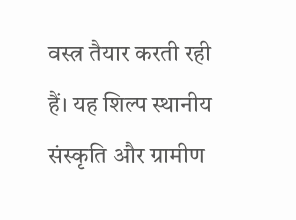वस्त्र तैयार करती रही हैं। यह शिल्प स्थानीय संस्कृति और ग्रामीण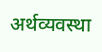अर्थव्यवस्था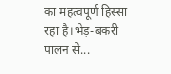का महत्वपूर्ण हिस्सा रहा है।भेड़-बकरी पालन से...